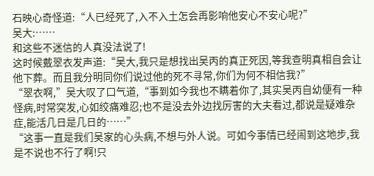石映心奇怪道:“人已经死了,入不入土怎会再影响他安心不安心呢?”
吴大:……
和这些不迷信的人真没法说了!
这时候戴翠衣发声道:“吴大,我只是想找出吴丙的真正死因,等我查明真相自会让他下葬。而且我分明同你们说过他的死不寻常,你们为何不相信我?”
“翠衣啊,”吴大叹了口气道,“事到如今我也不瞒着你了,其实吴丙自幼便有一种怪病,时常突发,心如绞痛难忍;也不是没去外边找厉害的大夫看过,都说是疑难杂症,能活几日是几日的……”
“这事一直是我们吴家的心头病,不想与外人说。可如今事情已经闹到这地步,我是不说也不行了啊!只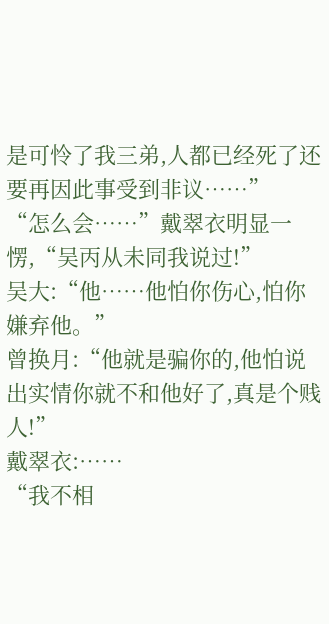是可怜了我三弟,人都已经死了还要再因此事受到非议……”
“怎么会……”戴翠衣明显一愣,“吴丙从未同我说过!”
吴大:“他……他怕你伤心,怕你嫌弃他。”
曾换月:“他就是骗你的,他怕说出实情你就不和他好了,真是个贱人!”
戴翠衣:……
“我不相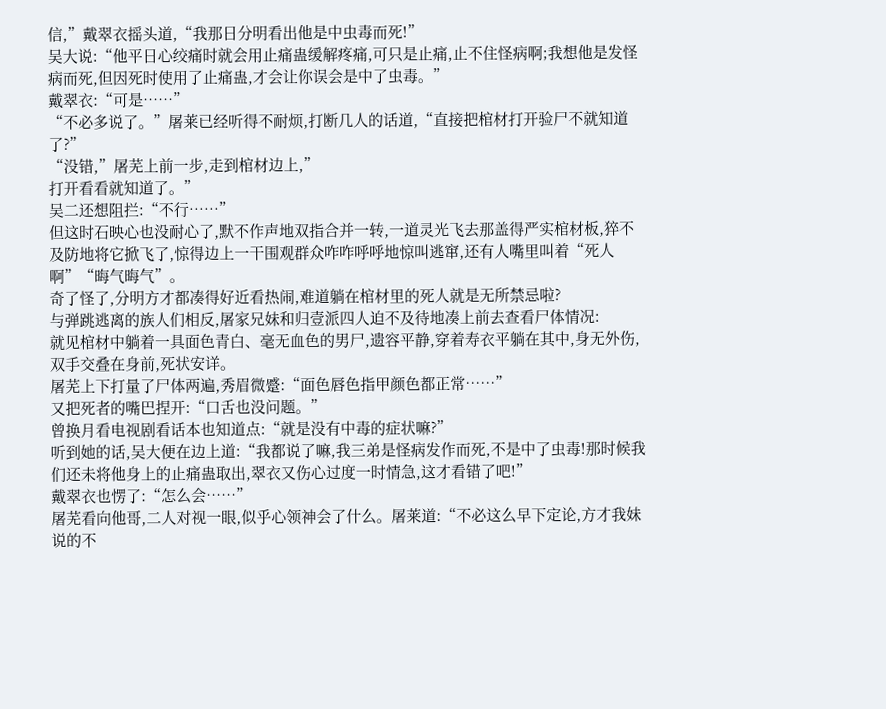信,”戴翠衣摇头道,“我那日分明看出他是中虫毒而死!”
吴大说:“他平日心绞痛时就会用止痛蛊缓解疼痛,可只是止痛,止不住怪病啊;我想他是发怪病而死,但因死时使用了止痛蛊,才会让你误会是中了虫毒。”
戴翠衣:“可是……”
“不必多说了。”屠莱已经听得不耐烦,打断几人的话道,“直接把棺材打开验尸不就知道了?”
“没错,”屠芜上前一步,走到棺材边上,”
打开看看就知道了。”
吴二还想阻拦:“不行……”
但这时石映心也没耐心了,默不作声地双指合并一转,一道灵光飞去那盖得严实棺材板,猝不及防地将它掀飞了,惊得边上一干围观群众咋咋呼呼地惊叫逃窜,还有人嘴里叫着“死人啊”“晦气晦气”。
奇了怪了,分明方才都凑得好近看热闹,难道躺在棺材里的死人就是无所禁忌啦?
与弹跳逃离的族人们相反,屠家兄妹和归壹派四人迫不及待地凑上前去查看尸体情况:
就见棺材中躺着一具面色青白、毫无血色的男尸,遗容平静,穿着寿衣平躺在其中,身无外伤,双手交叠在身前,死状安详。
屠芜上下打量了尸体两遍,秀眉微蹙:“面色唇色指甲颜色都正常……”
又把死者的嘴巴捏开:“口舌也没问题。”
曾换月看电视剧看话本也知道点:“就是没有中毒的症状嘛?”
听到她的话,吴大便在边上道:“我都说了嘛,我三弟是怪病发作而死,不是中了虫毒!那时候我们还未将他身上的止痛蛊取出,翠衣又伤心过度一时情急,这才看错了吧!”
戴翠衣也愣了:“怎么会……”
屠芜看向他哥,二人对视一眼,似乎心领神会了什么。屠莱道:“不必这么早下定论,方才我妹说的不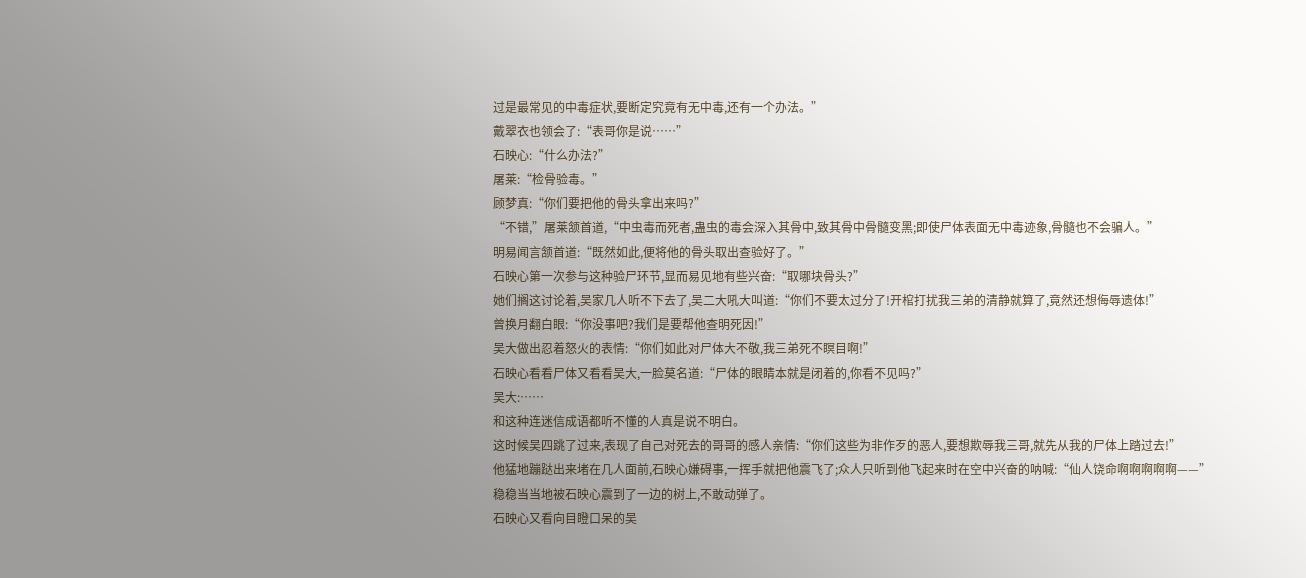过是最常见的中毒症状,要断定究竟有无中毒,还有一个办法。”
戴翠衣也领会了:“表哥你是说……”
石映心:“什么办法?”
屠莱:“检骨验毒。”
顾梦真:“你们要把他的骨头拿出来吗?”
“不错,”屠莱颔首道,“中虫毒而死者,蛊虫的毒会深入其骨中,致其骨中骨髓变黑;即使尸体表面无中毒迹象,骨髓也不会骗人。”
明易闻言颔首道:“既然如此,便将他的骨头取出查验好了。”
石映心第一次参与这种验尸环节,显而易见地有些兴奋:“取哪块骨头?”
她们搁这讨论着,吴家几人听不下去了,吴二大吼大叫道:“你们不要太过分了!开棺打扰我三弟的清静就算了,竟然还想侮辱遗体!”
曾换月翻白眼:“你没事吧?我们是要帮他查明死因!”
吴大做出忍着怒火的表情:“你们如此对尸体大不敬,我三弟死不瞑目啊!”
石映心看看尸体又看看吴大,一脸莫名道:“尸体的眼睛本就是闭着的,你看不见吗?”
吴大:……
和这种连迷信成语都听不懂的人真是说不明白。
这时候吴四跳了过来,表现了自己对死去的哥哥的感人亲情:“你们这些为非作歹的恶人,要想欺辱我三哥,就先从我的尸体上踏过去!”
他猛地蹦跶出来堵在几人面前,石映心嫌碍事,一挥手就把他震飞了;众人只听到他飞起来时在空中兴奋的呐喊:“仙人饶命啊啊啊啊啊——”
稳稳当当地被石映心震到了一边的树上,不敢动弹了。
石映心又看向目瞪口呆的吴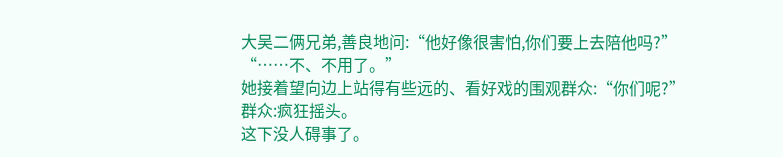大吴二俩兄弟,善良地问:“他好像很害怕,你们要上去陪他吗?”
“……不、不用了。”
她接着望向边上站得有些远的、看好戏的围观群众:“你们呢?”
群众:疯狂摇头。
这下没人碍事了。